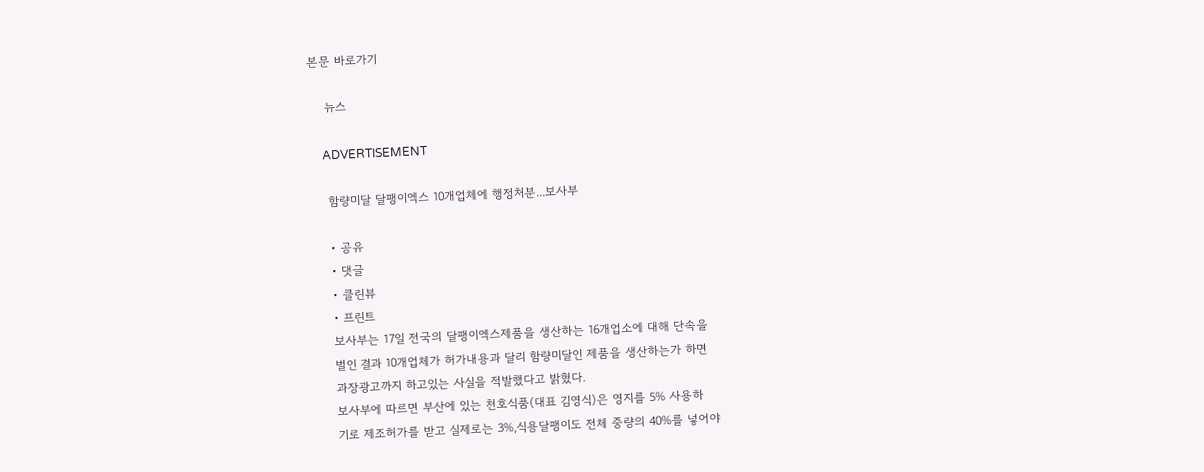본문 바로가기

    뉴스

    ADVERTISEMENT

    함량미달 달팽이엑스 10개업체에 행정처분...보사부

    • 공유
    • 댓글
    • 클린뷰
    • 프린트
    보사부는 17일 전국의 달팽이엑스제품을 생산하는 16개업소에 대해 단속을
    벌인 결과 10개업체가 허가내용과 달리 함량미달인 제품을 생산하는가 하면
    과장광고까지 하고있는 사실을 적발했다고 밝혔다.
    보사부에 따르면 부산에 있는 천호식품(대표 김영식)은 영지를 5% 사용하
    기로 제조허가를 받고 실제로는 3%,식용달팽이도 전체 중량의 40%를 넣어야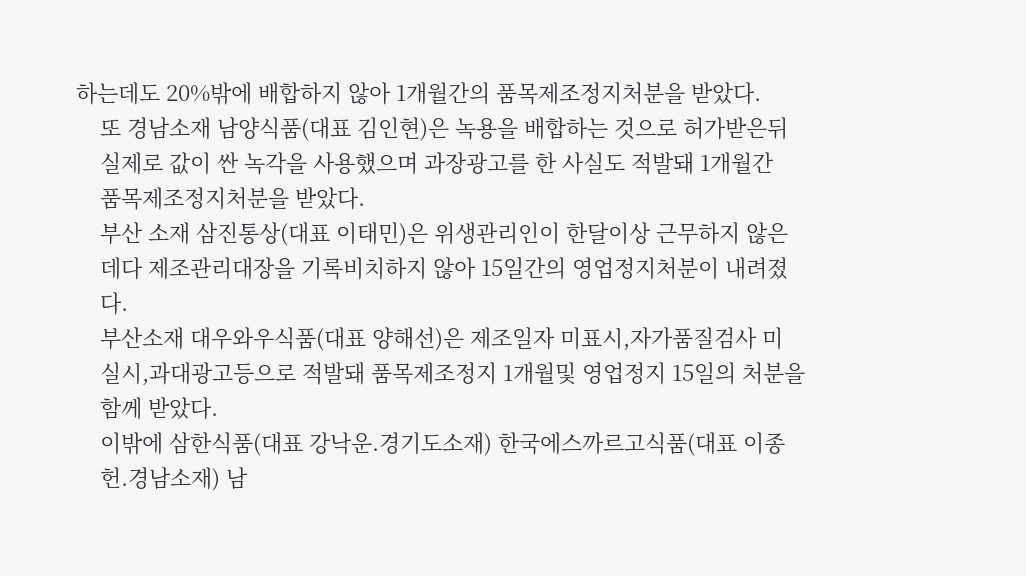하는데도 20%밖에 배합하지 않아 1개월간의 품목제조정지처분을 받았다.
    또 경남소재 남양식품(대표 김인현)은 녹용을 배합하는 것으로 허가받은뒤
    실제로 값이 싼 녹각을 사용했으며 과장광고를 한 사실도 적발돼 1개월간
    품목제조정지처분을 받았다.
    부산 소재 삼진통상(대표 이태민)은 위생관리인이 한달이상 근무하지 않은
    데다 제조관리대장을 기록비치하지 않아 15일간의 영업정지처분이 내려졌
    다.
    부산소재 대우와우식품(대표 양해선)은 제조일자 미표시,자가품질검사 미
    실시,과대광고등으로 적발돼 품목제조정지 1개월및 영업정지 15일의 처분을
    함께 받았다.
    이밖에 삼한식품(대표 강낙운.경기도소재) 한국에스까르고식품(대표 이종
    헌.경남소재) 남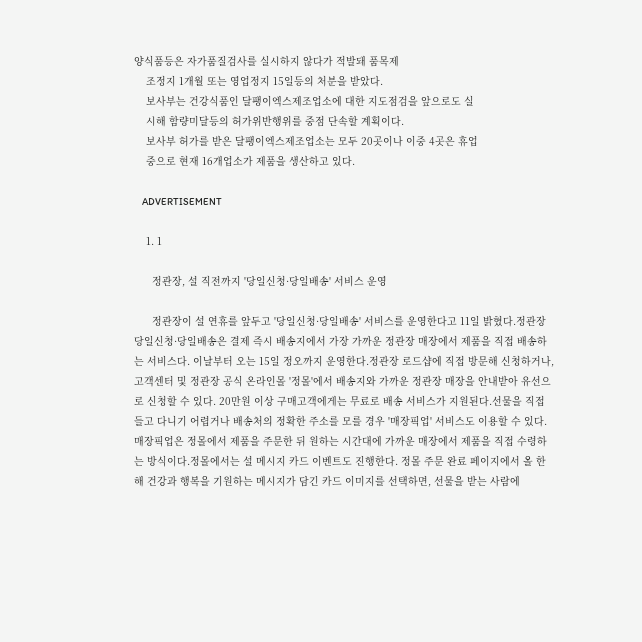양식품등은 자가품질검사를 실시하지 않다가 적발돼 품목제
    조정지 1개월 또는 영업정지 15일등의 처분을 받았다.
    보사부는 건강식품인 달팽이엑스제조업소에 대한 지도점검을 앞으로도 실
    시해 함량미달등의 허가위반행위를 중점 단속할 계획이다.
    보사부 허가를 받은 달팽이엑스제조업소는 모두 20곳이나 이중 4곳은 휴업
    중으로 현재 16개업소가 제품을 생산하고 있다.

    ADVERTISEMENT

    1. 1

      정관장, 설 직전까지 '당일신청·당일배송' 서비스 운영

      정관장이 설 연휴를 앞두고 '당일신청·당일배송' 서비스를 운영한다고 11일 밝혔다.정관장 당일신청·당일배송은 결제 즉시 배송지에서 가장 가까운 정관장 매장에서 제품을 직접 배송하는 서비스다. 이날부터 오는 15일 정오까지 운영한다.정관장 로드샵에 직접 방문해 신청하거나, 고객센터 및 정관장 공식 온라인몰 '정몰'에서 배송지와 가까운 정관장 매장을 안내받아 유선으로 신청할 수 있다. 20만원 이상 구매고객에게는 무료로 배송 서비스가 지원된다.선물을 직접 들고 다니기 어렵거나 배송처의 정확한 주소를 모를 경우 '매장픽업' 서비스도 이용할 수 있다. 매장픽업은 정몰에서 제품을 주문한 뒤 원하는 시간대에 가까운 매장에서 제품을 직접 수령하는 방식이다.정몰에서는 설 메시지 카드 이벤트도 진행한다. 정몰 주문 완료 페이지에서 올 한 해 건강과 행복을 기원하는 메시지가 담긴 카드 이미지를 선택하면, 선물을 받는 사람에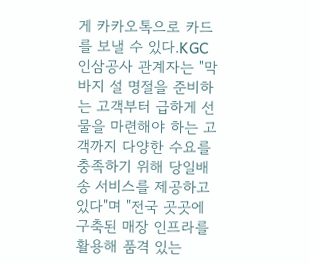게 카카오톡으로 카드를 보낼 수 있다.KGC인삼공사 관계자는 "막바지 설 명절을 준비하는 고객부터 급하게 선물을 마련해야 하는 고객까지 다양한 수요를 충족하기 위해 당일배송 서비스를 제공하고 있다"며 "전국 곳곳에 구축된 매장 인프라를 활용해 품격 있는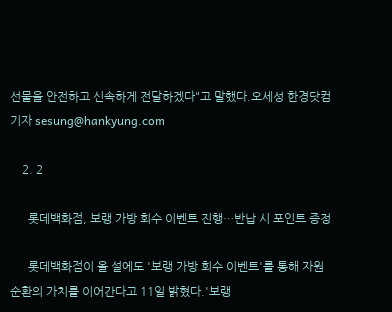선물을 안전하고 신속하게 전달하겠다"고 말했다.오세성 한경닷컴 기자 sesung@hankyung.com

    2. 2

      롯데백화점, 보랭 가방 회수 이벤트 진행…반납 시 포인트 증정

      롯데백화점이 올 설에도 '보랭 가방 회수 이벤트'를 통해 자원 순환의 가치를 이어간다고 11일 밝혔다.'보랭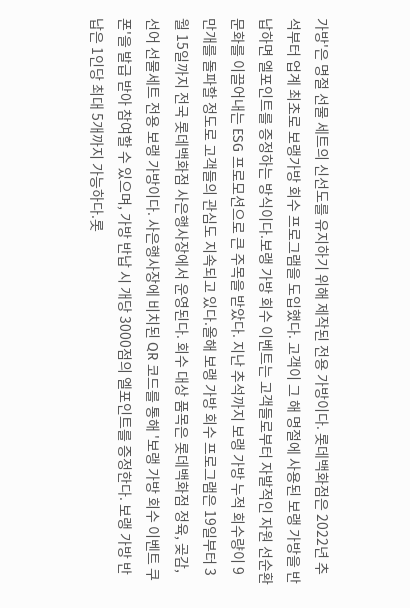가방'은 명절 선물 세트의 신선도를 유지하기 위해 제작된 전용 가방이다. 롯데백화점은 2022년 추석부터 업계 최초로 보랭가방 회수 프로그램을 도입했다. 고객이 그 해 명절에 사용된 보랭 가방을 반납하면 엘포인트를 증정하는 방식이다.보랭 가방 회수 이벤트는 고객들로부터 자발적인 자원 선순환 문화를 이끌어내는 ESG 프로모션으로 큰 주목을 받았다. 지난 추석까지 보랭 가방 누적 회수량이 9만개를 돌파할 정도로 고객들의 관심도 지속되고 있다.올해 보랭 가방 회수 프로그램은 19일부터 3월 15일까지 전국 롯데백화점 사은행사장에서 운영된다. 회수 대상 품목은 롯데백화점 정육, 곶감, 선어 선물세트 전용 보랭 가방이다. 사은행사장에 비치된 QR 코드를 통해 '보랭 가방 회수 이벤트 쿠폰'을 발급 받아 참여할 수 있으며, 가방 반납 시 개당 3000점의 엘포인트를 증정한다. 보랭 가방 반납은 1인당 최대 5개까지 가능하다.롯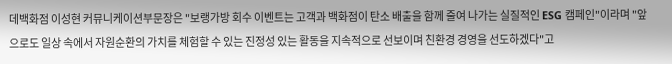데백화점 이성현 커뮤니케이션부문장은 "보랭가방 회수 이벤트는 고객과 백화점이 탄소 배출을 함께 줄여 나가는 실질적인 ESG 캠페인"이라며 "앞으로도 일상 속에서 자원순환의 가치를 체험할 수 있는 진정성 있는 활동을 지속적으로 선보이며 친환경 경영을 선도하겠다"고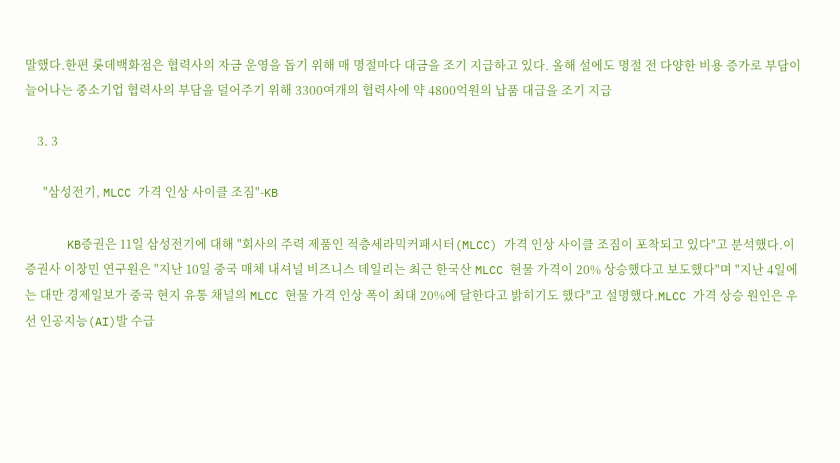말했다.한편 롯데백화점은 협력사의 자금 운영을 돕기 위해 매 명절마다 대금을 조기 지급하고 있다. 올해 설에도 명절 전 다양한 비용 증가로 부담이 늘어나는 중소기업 협력사의 부담을 덜어주기 위해 3300여개의 협력사에 약 4800억원의 납품 대급을 조기 지급

    3. 3

      "삼성전기, MLCC 가격 인상 사이클 조짐"-KB

      KB증권은 11일 삼성전기에 대해 "회사의 주력 제품인 적층세라믹커패시터(MLCC) 가격 인상 사이클 조짐이 포착되고 있다"고 분석했다.이 증권사 이창민 연구원은 "지난 10일 중국 매체 내셔널 비즈니스 데일리는 최근 한국산 MLCC 현물 가격이 20% 상승했다고 보도했다"며 "지난 4일에는 대만 경제일보가 중국 현지 유통 채널의 MLCC 현물 가격 인상 폭이 최대 20%에 달한다고 밝히기도 했다"고 설명했다.MLCC 가격 상승 원인은 우선 인공지능(AI)발 수급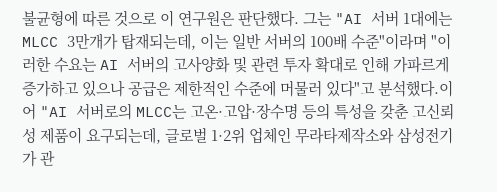불균형에 따른 것으로 이 연구원은 판단했다. 그는 "AI 서버 1대에는 MLCC 3만개가 탑재되는데, 이는 일반 서버의 100배 수준"이라며 "이러한 수요는 AI 서버의 고사양화 및 관련 투자 확대로 인해 가파르게 증가하고 있으나 공급은 제한적인 수준에 머물러 있다"고 분석했다.이어 "AI 서버로의 MLCC는 고온·고압·장수명 등의 특성을 갖춘 고신뢰성 제품이 요구되는데, 글로벌 1·2위 업체인 무라타제작소와 삼성전기가 관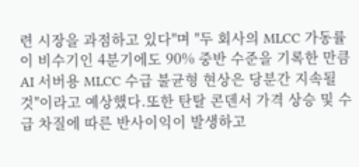련 시장을 과점하고 있다"며 "두 회사의 MLCC 가동률이 비수기인 4분기에도 90% 중반 수준을 기록한 만큼 AI 서버용 MLCC 수급 불균형 현상은 당분간 지속될 것"이라고 예상했다.또한 탄탈 콘덴서 가격 상승 및 수급 차질에 따른 반사이익이 발생하고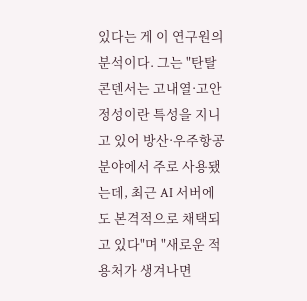있다는 게 이 연구원의 분석이다. 그는 "탄탈 콘덴서는 고내열·고안정성이란 특성을 지니고 있어 방산·우주항공 분야에서 주로 사용됐는데, 최근 AI 서버에도 본격적으로 채택되고 있다"며 "새로운 적용처가 생겨나면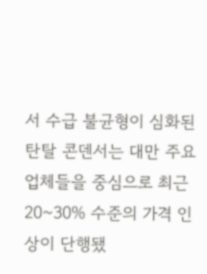서 수급 불균형이 심화된 탄탈 콘덴서는 대만 주요 업체들을 중심으로 최근 20~30% 수준의 가격 인상이 단행됐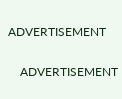ADVERTISEMENT

    ADVERTISEMENT